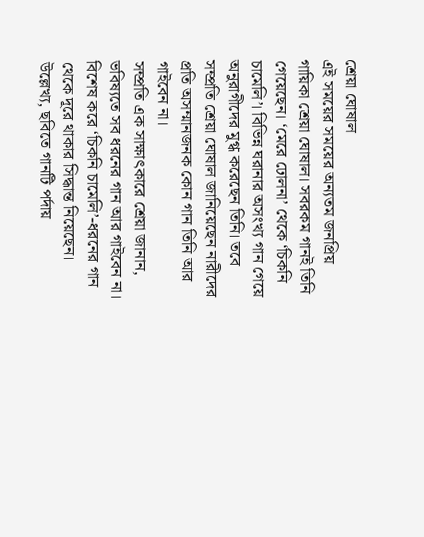শ্রেয়া ঘোষাল
এই সময়ের সময়ের অন্যতম জনপ্রিয় গায়িকা শ্রেয়া ঘোষাল। সবরকম গানই তিনি গেয়েছেন। ‘মেরে ঢোলনা’ থেকে ‘চিকনি চামেলি’। বিভিন্ন ঘরানার অসংখ্য গান গেয়ে অনুরাগীদের মুগ্ধ করেছেন তিনি। তবে সম্প্রতি শ্রেয়া ঘোষাল জানিয়েছেন নারীদের প্রতি অসম্মানজনক কোন গান তিনি আর গাইবেন না।
সম্প্রতি এক সাক্ষাৎকারে শ্রেয়া জানান, ভবিষ্যতে সব ধরনের গান আর গাইবেন না। বিশেষ করে ‘চিকনি চামেলি’-ধরনের গান থেকে দূরে থাকার সিদ্ধান্ত নিয়েছেন। উল্লেখ্য, ছবিতে গানটি পর্দায়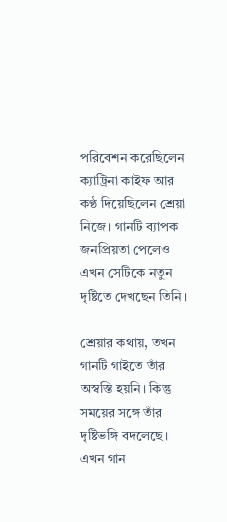পরিবেশন করেছিলেন ক্যাট্রিনা কাইফ আর কণ্ঠ দিয়েছিলেন শ্রেয়া নিজে। গানটি ব্যাপক জনপ্রিয়তা পেলেও এখন সেটিকে নতুন দৃষ্টিতে দেখছেন তিনি।

শ্রেয়ার কথায়, তখন গানটি গাইতে তাঁর অস্বস্তি হয়নি। কিন্তু সময়ের সঙ্গে তাঁর দৃষ্টিভঙ্গি বদলেছে। এখন গান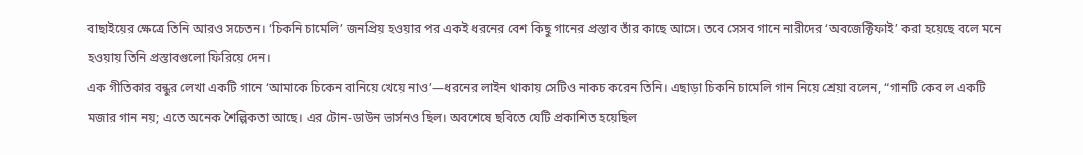বাছাইয়ের ক্ষেত্রে তিনি আরও সচেতন। ‘চিকনি চামেলি’ জনপ্রিয় হওয়ার পর একই ধরনের বেশ কিছু গানের প্রস্তাব তাঁর কাছে আসে। তবে সেসব গানে নারীদের ‘অবজেক্টিফাই’ করা হয়েছে বলে মনে হওয়ায় তিনি প্রস্তাবগুলো ফিরিয়ে দেন।
এক গীতিকার বন্ধুর লেখা একটি গানে ‘আমাকে চিকেন বানিয়ে খেয়ে নাও’—ধরনের লাইন থাকায় সেটিও নাকচ করেন তিনি। এছাড়া চিকনি চামেলি গান নিয়ে শ্রেয়া বলেন, “গানটি কেব ল একটি মজার গান নয়; এতে অনেক শৈল্পিকতা আছে। এর টোন-ডাউন ভার্সনও ছিল। অবশেষে ছবিতে যেটি প্রকাশিত হয়েছিল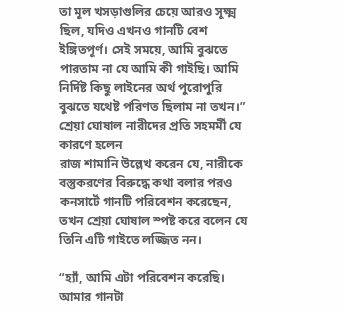তা মূল খসড়াগুলির চেয়ে আরও সূক্ষ্ম ছিল, যদিও এখনও গানটি বেশ ইঙ্গিতপূর্ণ। সেই সময়ে, আমি বুঝতে পারতাম না যে আমি কী গাইছি। আমি নির্দিষ্ট কিছু লাইনের অর্থ পুরোপুরি বুঝতে যথেষ্ট পরিণত ছিলাম না তখন।”
শ্রেয়া ঘোষাল নারীদের প্রতি সহমর্মী যে কারণে হলেন
রাজ শামানি উল্লেখ করেন যে, নারীকে বস্তুকরণের বিরুদ্ধে কথা বলার পরও কনসার্টে গানটি পরিবেশন করেছেন, তখন শ্রেয়া ঘোষাল স্পষ্ট করে বলেন যে তিনি এটি গাইতে লজ্জিত নন।

“হ্যাঁ, আমি এটা পরিবেশন করেছি। আমার গানটা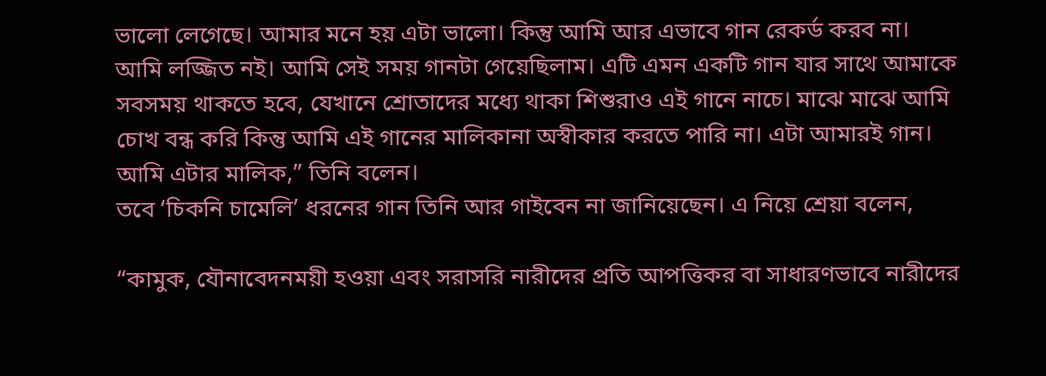ভালো লেগেছে। আমার মনে হয় এটা ভালো। কিন্তু আমি আর এভাবে গান রেকর্ড করব না। আমি লজ্জিত নই। আমি সেই সময় গানটা গেয়েছিলাম। এটি এমন একটি গান যার সাথে আমাকে সবসময় থাকতে হবে, যেখানে শ্রোতাদের মধ্যে থাকা শিশুরাও এই গানে নাচে। মাঝে মাঝে আমি চোখ বন্ধ করি কিন্তু আমি এই গানের মালিকানা অস্বীকার করতে পারি না। এটা আমারই গান। আমি এটার মালিক,” তিনি বলেন।
তবে ‘চিকনি চামেলি’ ধরনের গান তিনি আর গাইবেন না জানিয়েছেন। এ নিয়ে শ্রেয়া বলেন,

“কামুক, যৌনাবেদনময়ী হওয়া এবং সরাসরি নারীদের প্রতি আপত্তিকর বা সাধারণভাবে নারীদের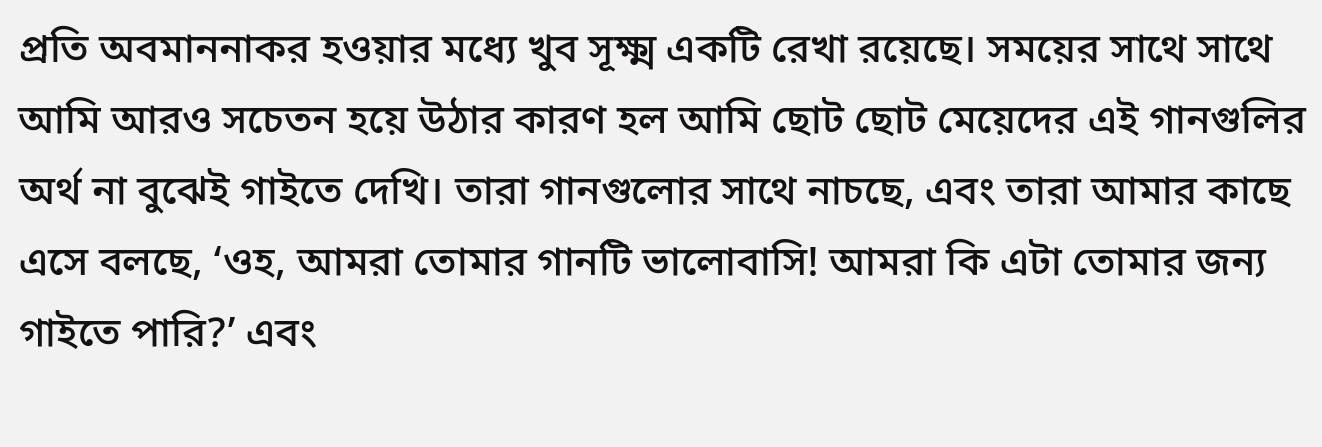প্রতি অবমাননাকর হওয়ার মধ্যে খুব সূক্ষ্ম একটি রেখা রয়েছে। সময়ের সাথে সাথে আমি আরও সচেতন হয়ে উঠার কারণ হল আমি ছোট ছোট মেয়েদের এই গানগুলির অর্থ না বুঝেই গাইতে দেখি। তারা গানগুলোর সাথে নাচছে, এবং তারা আমার কাছে এসে বলছে, ‘ওহ, আমরা তোমার গানটি ভালোবাসি! আমরা কি এটা তোমার জন্য গাইতে পারি?’ এবং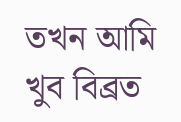তখন আমি খুব বিব্রত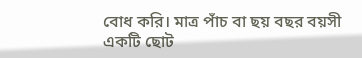বোধ করি। মাত্র পাঁচ বা ছয় বছর বয়সী একটি ছোট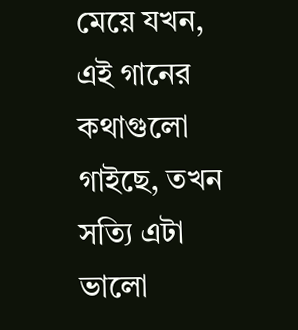মেয়ে যখন, এই গানের কথাগুলো গাইছে, তখন সত্যি এটা ভালো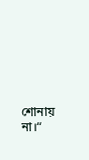শোনায় না।“